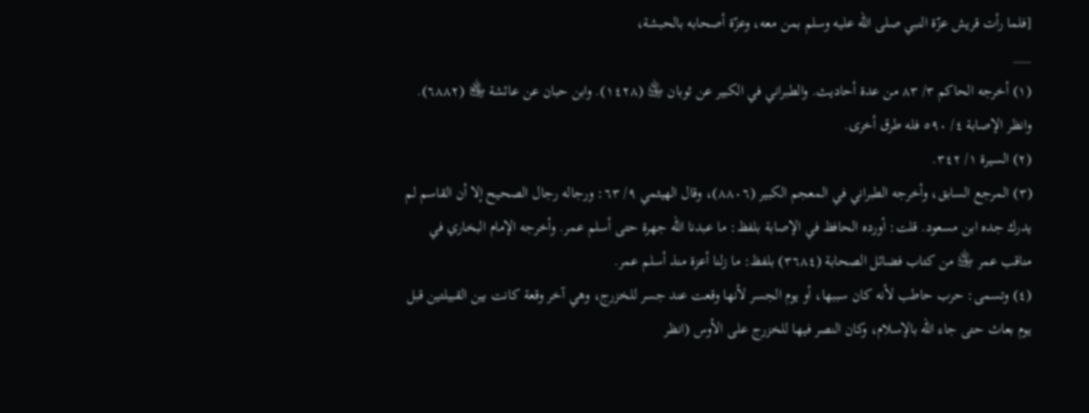[فلما رأت قريش عزّة النبي صلى الله عليه وسلم بمن معه، وعزّة أصحابه بالحبشة،
___
(١) أخرجه الحاكم ٣/ ٨٣ من عدة أحاديث. والطبراني في الكبير عن ثوبان ﵁ (١٤٢٨). وابن حبان عن عائشة ﵂ (٦٨٨٢). وانظر الإصابة ٤/ ٥٩٠ فله طرق أخرى.
(٢) السيرة ١/ ٣٤٢.
(٣) المرجع السابق، وأخرجه الطبراني في المعجم الكبير (٨٨٠٦)، وقال الهيثمي ٩/ ٦٣: ورجاله رجال الصحيح إلا أن القاسم لم يدرك جده ابن مسعود. قلت: أورده الحافظ في الإصابة بلفظ: ما عبدنا الله جهرة حتى أسلم عمر. وأخرجه الإمام البخاري في مناقب عمر ﵁ من كتاب فضائل الصحابة (٣٦٨٤) بلفظ: ما زلنا أعزة منذ أسلم عمر.
(٤) وتسمى: حرب حاطب لأنه كان سببها، أو يوم الجسر لأنها وقعت عند جسر للخزرج، وهي آخر وقعة كانت بين القبيلتين قبل يوم بعاث حتى جاء الله بالإسلام، وكان النصر فيها للخزرج على الأوس (انظر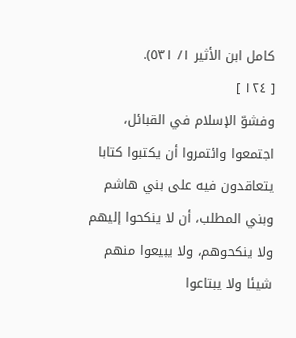كامل ابن الأثير ١/ ٥٣١).
[ ١٢٤ ]
وفشوّ الإسلام في القبائل، اجتمعوا وائتمروا أن يكتبوا كتابا يتعاقدون فيه على بني هاشم وبني المطلب، أن لا ينكحوا إليهم ولا ينكحوهم، ولا يبيعوا منهم شيئا ولا يبتاعوا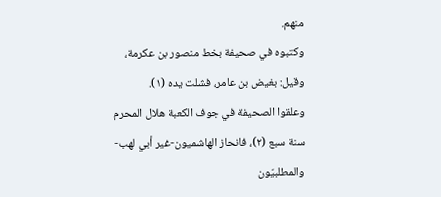منهم.
وكتبوه في صحيفة بخط منصور بن عكرمة، وقيل: بغيض بن عامر، فشلت يده (١).
وعلقوا الصحيفة في جوف الكعبة هلال المحرم سنة سبع (٢)، فانحاز الهاشميون-غير أبي لهب-والمطلبيّون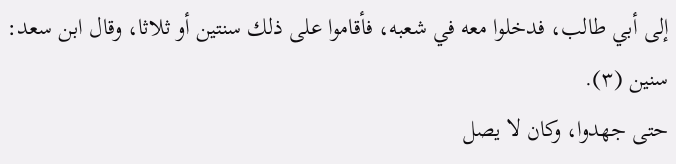إلى أبي طالب، فدخلوا معه في شعبه، فأقاموا على ذلك سنتين أو ثلاثا، وقال ابن سعد: سنين (٣).
حتى جهدوا، وكان لا يصل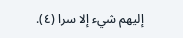إليهم شيء إلا سرا (٤).